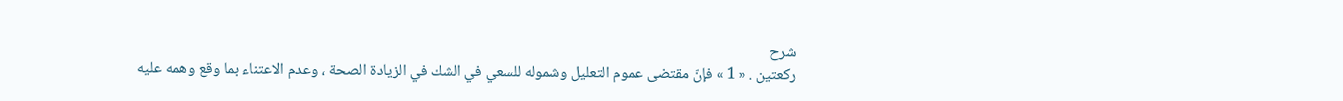شرح
ركعتين . « 1 » فإنّ مقتضى عموم التعليل وشموله للسعي في الشك في الزيادة الصحة ، وعدم الاعتناء بما وقع وهمه عليه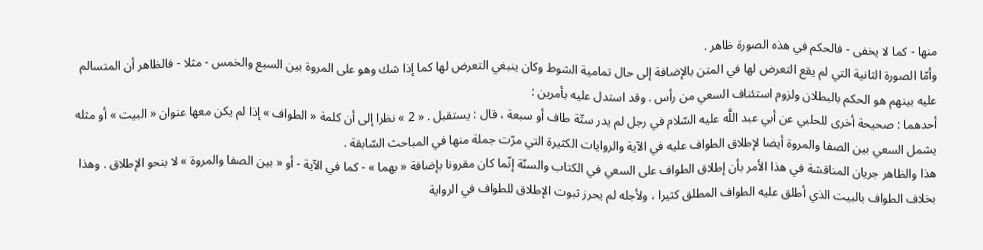منها - كما لا يخفى - فالحكم في هذه الصورة ظاهر .
وأمّا الصورة الثانية التي لم يقع التعرض لها في المتن بالإضافة إلى حال تمامية الشوط وكان ينبغي التعرض لها كما إذا شك وهو على المروة بين السبع والخمس - مثلا - فالظاهر أن المتسالم عليه بينهم هو الحكم بالبطلان ولزوم استئناف السعي من رأس . وقد استدل عليه بأمرين :
أحدهما : صحيحة أخرى للحلبي عن أبي عبد اللَّه عليه السّلام في رجل لم يدر ستّة طاف أو سبعة ، قال : يستقبل . « 2 » نظرا إلى أن كلمة « الطواف » إذا لم يكن معها عنوان « البيت » أو مثله يشمل السعي بين الصفا والمروة أيضا لإطلاق الطواف عليه في الآية والروايات الكثيرة التي مرّت جملة منها في المباحث السّابقة .
هذا والظاهر جريان المناقشة في هذا الأمر بأن إطلاق الطواف على السعي في الكتاب والسنّة إنّما كان مقرونا بإضافة « بهما » - كما في الآية - أو « بين الصفا والمروة » لا بنحو الإطلاق . وهذا بخلاف الطواف بالبيت الذي أطلق عليه الطواف المطلق كثيرا ، ولأجله لم يحرز ثبوت الإطلاق للطواف في الرواية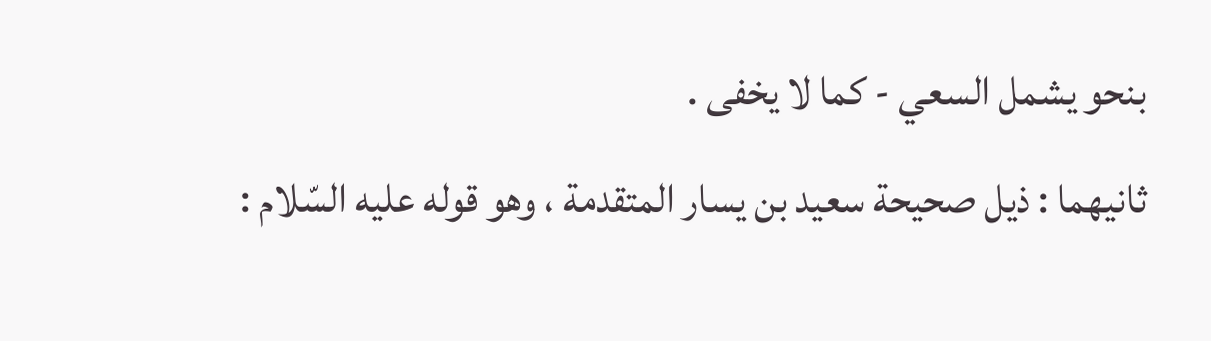بنحو يشمل السعي - كما لا يخفى .
ثانيهما : ذيل صحيحة سعيد بن يسار المتقدمة ، وهو قوله عليه السّلام :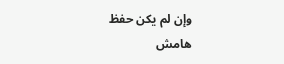وإن لم يكن حفظ
هامش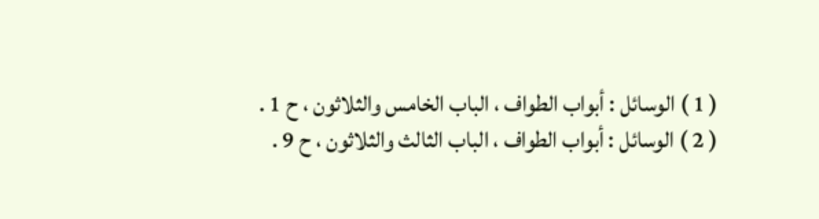( 1 ) الوسائل : أبواب الطواف ، الباب الخامس والثلاثون ، ح 1 .
( 2 ) الوسائل : أبواب الطواف ، الباب الثالث والثلاثون ، ح 9 .